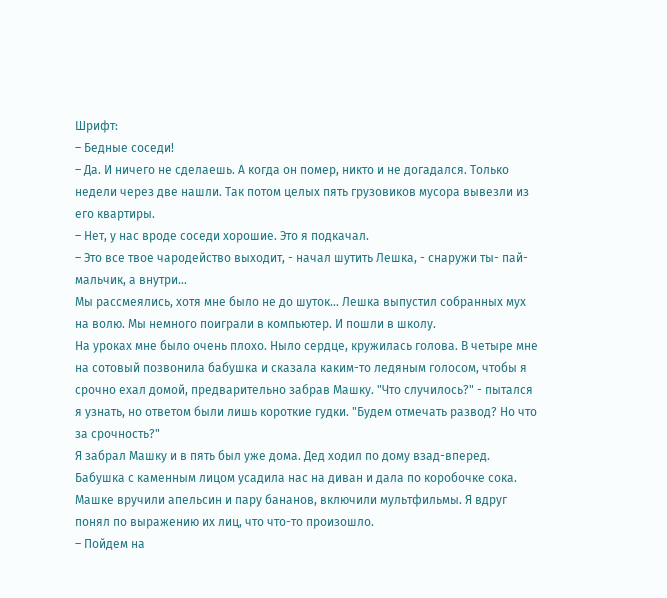Шрифт:
– Бедные соседи!
– Да. И ничего не сделаешь. А когда он помер, никто и не догадался. Только недели через две нашли. Так потом целых пять грузовиков мусора вывезли из его квартиры.
– Нет, у нас вроде соседи хорошие. Это я подкачал.
– Это все твое чародейство выходит, - начал шутить Лешка, - снаружи ты- пай-мальчик, а внутри...
Мы рассмеялись, хотя мне было не до шуток... Лешка выпустил собранных мух на волю. Мы немного поиграли в компьютер. И пошли в школу.
На уроках мне было очень плохо. Ныло сердце, кружилась голова. В четыре мне на сотовый позвонила бабушка и сказала каким-то ледяным голосом, чтобы я срочно ехал домой, предварительно забрав Машку. "Что случилось?" - пытался я узнать, но ответом были лишь короткие гудки. "Будем отмечать развод? Но что за срочность?"
Я забрал Машку и в пять был уже дома. Дед ходил по дому взад-вперед. Бабушка с каменным лицом усадила нас на диван и дала по коробочке сока. Машке вручили апельсин и пару бананов, включили мультфильмы. Я вдруг понял по выражению их лиц, что что-то произошло.
– Пойдем на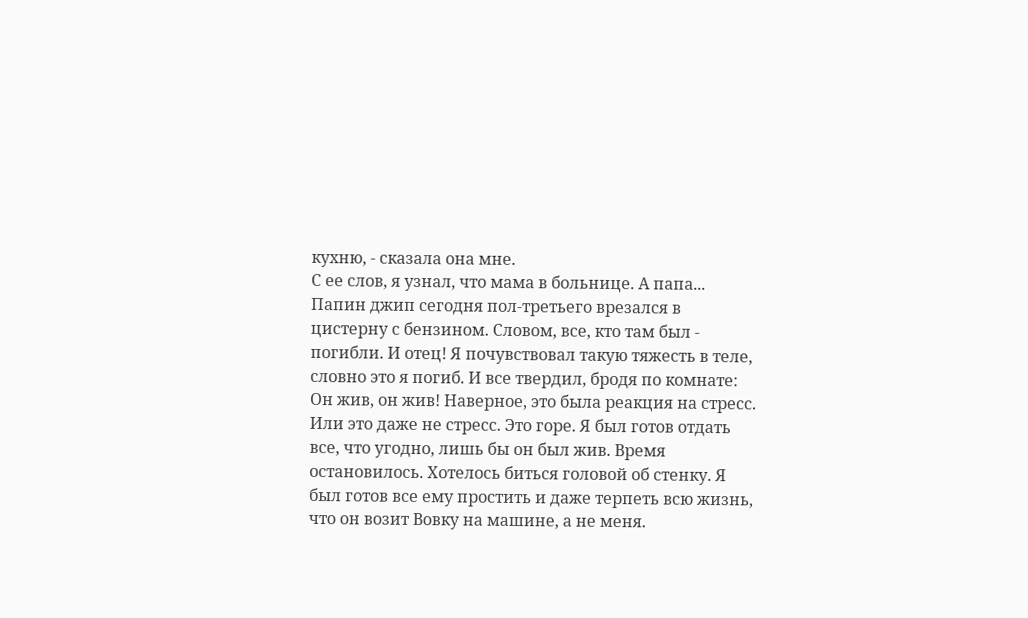кухню, - сказала она мне.
С ее слов, я узнал, что мама в больнице. А папа... Папин джип сегодня пол-третьего врезался в цистерну с бензином. Словом, все, кто там был - погибли. И отец! Я почувствовал такую тяжесть в теле, словно это я погиб. И все твердил, бродя по комнате: Он жив, он жив! Наверное, это была реакция на стресс. Или это даже не стресс. Это горе. Я был готов отдать все, что угодно, лишь бы он был жив. Время остановилось. Хотелось биться головой об стенку. Я был готов все ему простить и даже терпеть всю жизнь, что он возит Вовку на машине, а не меня.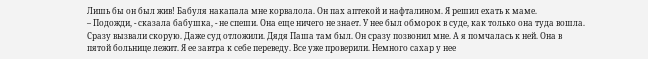Лишь бы он был жив! Бабуля накапала мне корвалола. Он пах аптекой и нафталином. Я решил ехать к маме.
– Подожди, - сказала бабушка, - не спеши. Она еще ничего не знает. У нее был обморок в суде, как только она туда вошла. Сразу вызвали скорую. Даже суд отложили. Дядя Паша там был. Он сразу позвонил мне. А я помчалась к ней. Она в пятой больнице лежит. Я ее завтра к себе переведу. Все уже проверили. Немного сахар у нее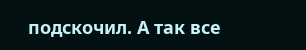подскочил. А так все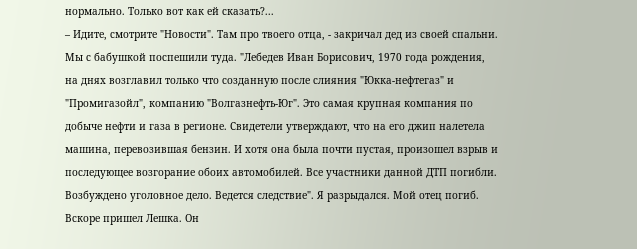нормально. Только вот как ей сказать?...
– Идите, смотрите "Новости". Там про твоего отца, - закричал дед из своей спальни.
Мы с бабушкой поспешили туда. "Лебедев Иван Борисович, 1970 года рождения, на днях возглавил только что созданную после слияния "Юкка-нефтегаз" и "Промигазойл", компанию "Волгазнефть-Юг". Это самая крупная компания по добыче нефти и газа в регионе. Свидетели утверждают, что на его джип налетела машина, перевозившая бензин. И хотя она была почти пустая, произошел взрыв и последующее возгорание обоих автомобилей. Все участники данной ДТП погибли. Возбуждено уголовное дело. Ведется следствие". Я разрыдался. Мой отец погиб.
Вскоре пришел Лешка. Он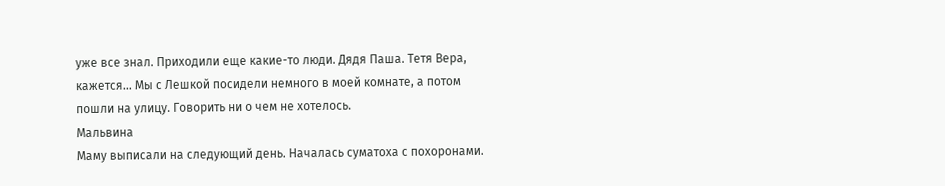уже все знал. Приходили еще какие-то люди. Дядя Паша. Тетя Вера, кажется... Мы с Лешкой посидели немного в моей комнате, а потом пошли на улицу. Говорить ни о чем не хотелось.
Мальвина
Маму выписали на следующий день. Началась суматоха с похоронами.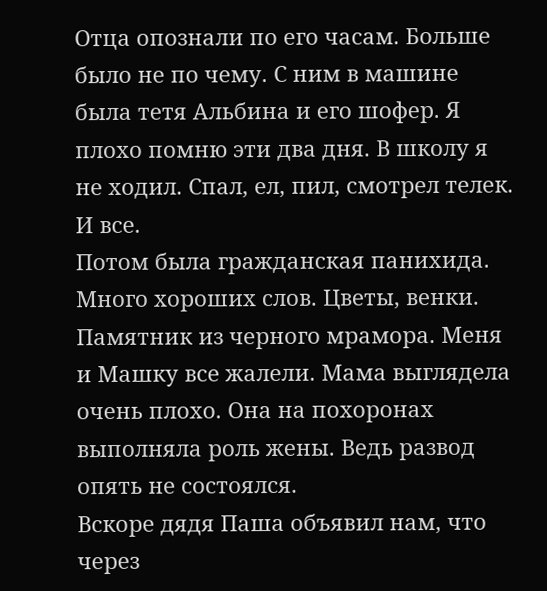Отца опознали по его часам. Больше было не по чему. С ним в машине была тетя Альбина и его шофер. Я плохо помню эти два дня. В школу я не ходил. Спал, ел, пил, смотрел телек. И все.
Потом была гражданская панихида. Много хороших слов. Цветы, венки. Памятник из черного мрамора. Меня и Машку все жалели. Мама выглядела очень плохо. Она на похоронах выполняла роль жены. Ведь развод опять не состоялся.
Вскоре дядя Паша объявил нам, что через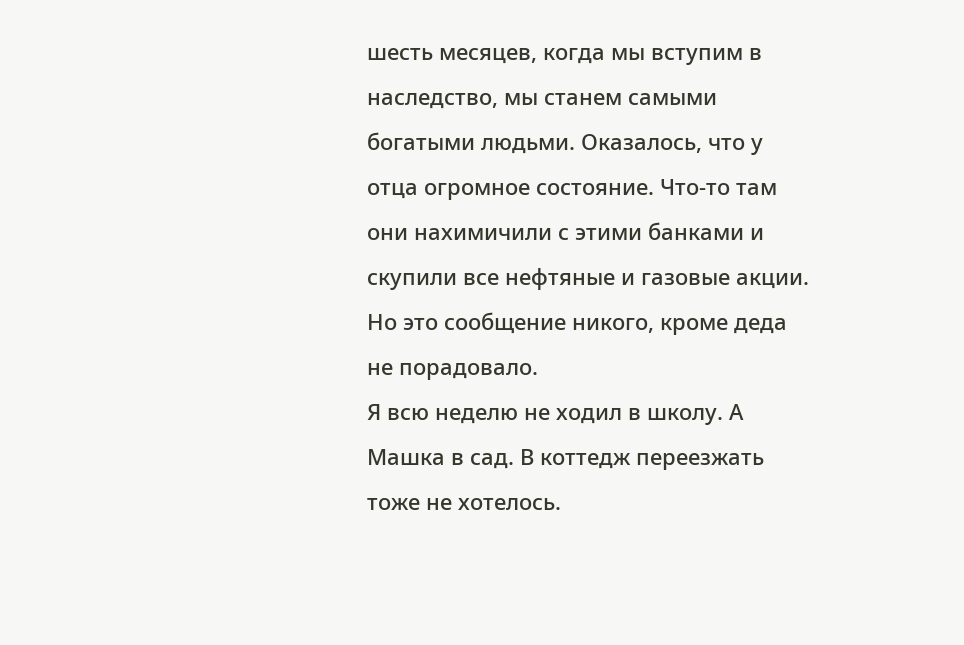шесть месяцев, когда мы вступим в наследство, мы станем самыми богатыми людьми. Оказалось, что у отца огромное состояние. Что-то там они нахимичили с этими банками и скупили все нефтяные и газовые акции. Но это сообщение никого, кроме деда не порадовало.
Я всю неделю не ходил в школу. А Машка в сад. В коттедж переезжать тоже не хотелось.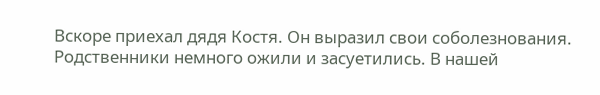Вскоре приехал дядя Костя. Он выразил свои соболезнования. Родственники немного ожили и засуетились. В нашей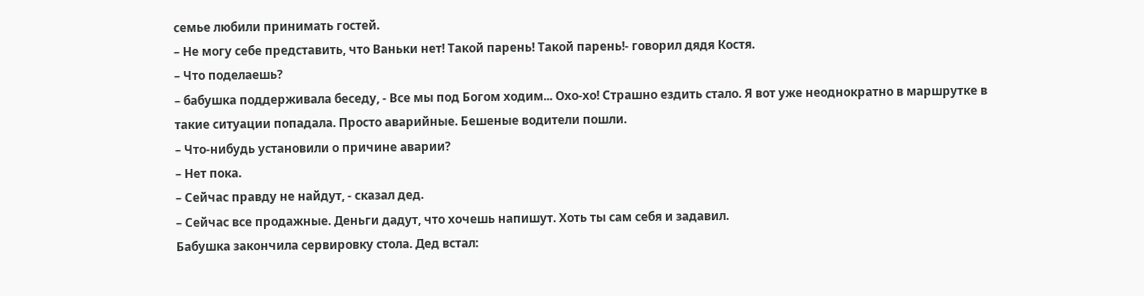семье любили принимать гостей.
– Не могу себе представить, что Ваньки нет! Такой парень! Такой парень!- говорил дядя Костя.
– Что поделаешь?
– бабушка поддерживала беседу, - Все мы под Богом ходим... Охо-хо! Страшно ездить стало. Я вот уже неоднократно в маршрутке в такие ситуации попадала. Просто аварийные. Бешеные водители пошли.
– Что-нибудь установили о причине аварии?
– Нет пока.
– Сейчас правду не найдут, - сказал дед.
– Сейчас все продажные. Деньги дадут, что хочешь напишут. Хоть ты сам себя и задавил.
Бабушка закончила сервировку стола. Дед встал: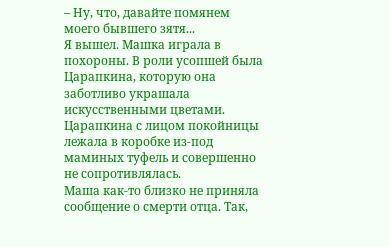– Ну, что, давайте помянем моего бывшего зятя...
Я вышел. Машка играла в похороны. В роли усопшей была Царапкина, которую она заботливо украшала искусственными цветами. Царапкина с лицом покойницы лежала в коробке из-под маминых туфель и совершенно не сопротивлялась.
Маша как-то близко не приняла сообщение о смерти отца. Так,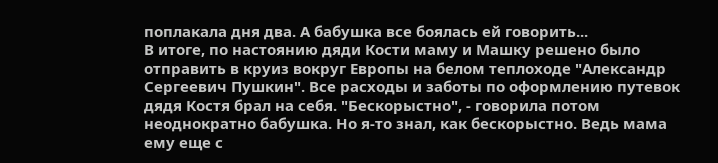поплакала дня два. А бабушка все боялась ей говорить...
В итоге, по настоянию дяди Кости маму и Машку решено было отправить в круиз вокруг Европы на белом теплоходе "Александр Сергеевич Пушкин". Все расходы и заботы по оформлению путевок дядя Костя брал на себя. "Бескорыстно", - говорила потом неоднократно бабушка. Но я-то знал, как бескорыстно. Ведь мама ему еще с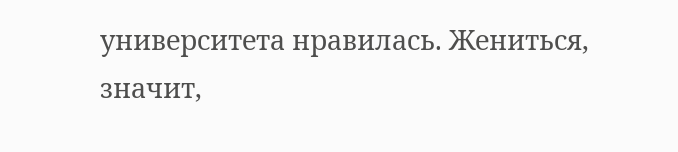университета нравилась. Жениться, значит,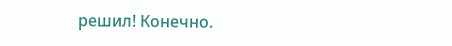решил! Конечно.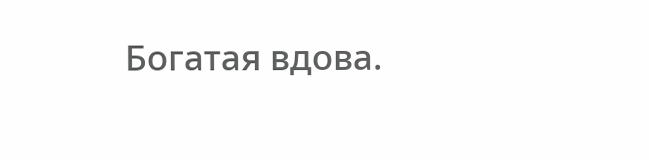Богатая вдова.